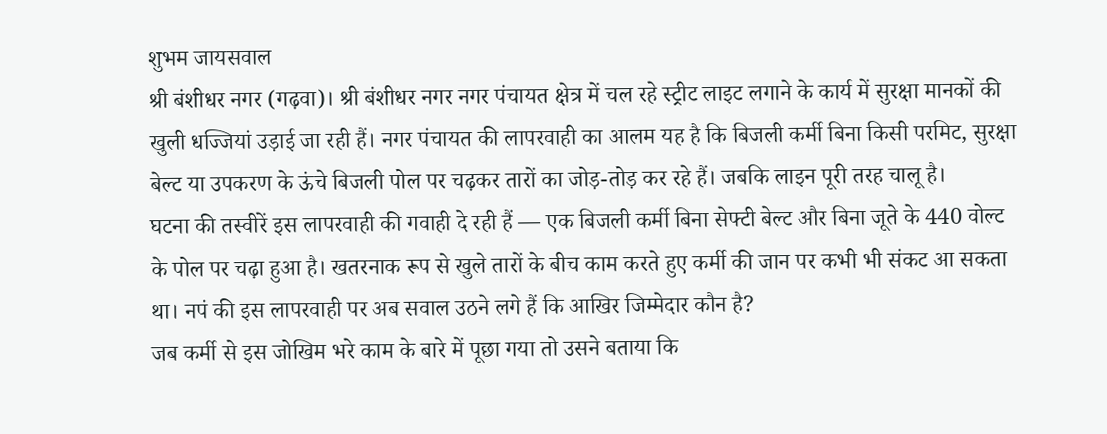शुभम जायसवाल
श्री बंशीधर नगर (गढ़वा)। श्री बंशीधर नगर नगर पंचायत क्षेत्र में चल रहे स्ट्रीट लाइट लगाने के कार्य में सुरक्षा मानकों की खुली धज्जियां उड़ाई जा रही हैं। नगर पंचायत की लापरवाही का आलम यह है कि बिजली कर्मी बिना किसी परमिट, सुरक्षा बेल्ट या उपकरण के ऊंचे बिजली पोल पर चढ़कर तारों का जोड़-तोड़ कर रहे हैं। जबकि लाइन पूरी तरह चालू है।
घटना की तस्वीरें इस लापरवाही की गवाही दे रही हैं — एक बिजली कर्मी बिना सेफ्टी बेल्ट और बिना जूते के 440 वोल्ट के पोल पर चढ़ा हुआ है। खतरनाक रूप से खुले तारों के बीच काम करते हुए कर्मी की जान पर कभी भी संकट आ सकता था। नपं की इस लापरवाही पर अब सवाल उठने लगे हैं कि आखिर जिम्मेदार कौन है?
जब कर्मी से इस जोखिम भरे काम के बारे में पूछा गया तो उसने बताया कि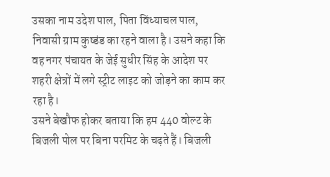उसका नाम उदेश पाल, पिता विंध्याचल पाल, निवासी ग्राम कुष्डंड का रहने वाला है। उसने कहा कि वह नगर पंचायत के जेई सुधीर सिंह के आदेश पर शहरी क्षेत्रों में लगे स्ट्रीट लाइट को जोड़ने का काम कर रहा है।
उसने बेखौफ होकर बताया कि हम 440 वोल्ट के बिजली पोल पर बिना परमिट के चढ़ते हैं। बिजली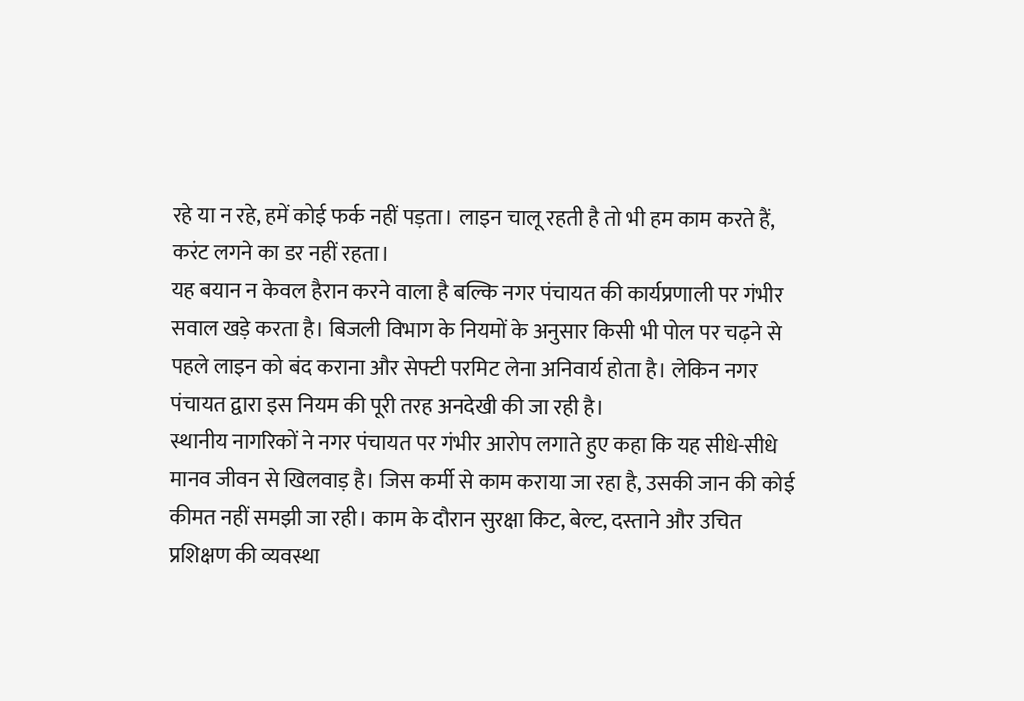रहे या न रहे, हमें कोई फर्क नहीं पड़ता। लाइन चालू रहती है तो भी हम काम करते हैं, करंट लगने का डर नहीं रहता।
यह बयान न केवल हैरान करने वाला है बल्कि नगर पंचायत की कार्यप्रणाली पर गंभीर सवाल खड़े करता है। बिजली विभाग के नियमों के अनुसार किसी भी पोल पर चढ़ने से पहले लाइन को बंद कराना और सेफ्टी परमिट लेना अनिवार्य होता है। लेकिन नगर पंचायत द्वारा इस नियम की पूरी तरह अनदेखी की जा रही है।
स्थानीय नागरिकों ने नगर पंचायत पर गंभीर आरोप लगाते हुए कहा कि यह सीधे-सीधे मानव जीवन से खिलवाड़ है। जिस कर्मी से काम कराया जा रहा है, उसकी जान की कोई कीमत नहीं समझी जा रही। काम के दौरान सुरक्षा किट, बेल्ट, दस्ताने और उचित प्रशिक्षण की व्यवस्था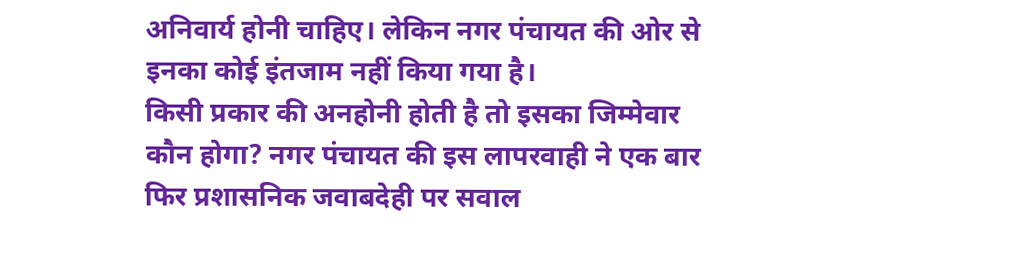अनिवार्य होनी चाहिए। लेकिन नगर पंचायत की ओर से इनका कोई इंतजाम नहीं किया गया है।
किसी प्रकार की अनहोनी होती है तो इसका जिम्मेवार कौन होगा? नगर पंचायत की इस लापरवाही ने एक बार फिर प्रशासनिक जवाबदेही पर सवाल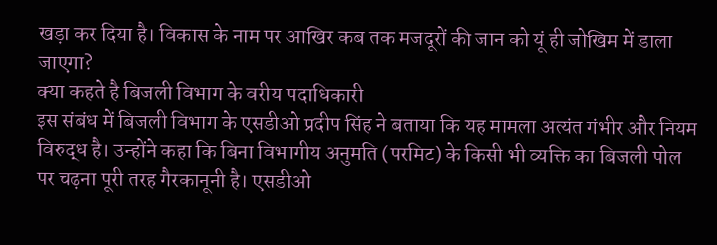खड़ा कर दिया है। विकास के नाम पर आखिर कब तक मजदूरों की जान को यूं ही जोखिम में डाला जाएगा?
क्या कहते है बिजली विभाग के वरीय पदाधिकारी
इस संबंध में बिजली विभाग के एसडीओ प्रदीप सिंह ने बताया कि यह मामला अत्यंत गंभीर और नियम विरुद्ध है। उन्होंने कहा कि बिना विभागीय अनुमति (परमिट) के किसी भी व्यक्ति का बिजली पोल पर चढ़ना पूरी तरह गैरकानूनी है। एसडीओ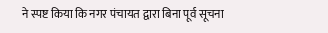ने स्पष्ट किया कि नगर पंचायत द्वारा बिना पूर्व सूचना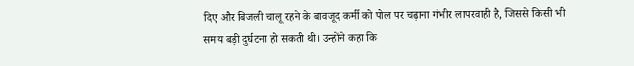दिए और बिजली चालू रहने के बावजूद कर्मी को पोल पर चढ़ाना गंभीर लापरवाही है, जिससे किसी भी समय बड़ी दुर्घटना हो सकती थी। उन्होंने कहा कि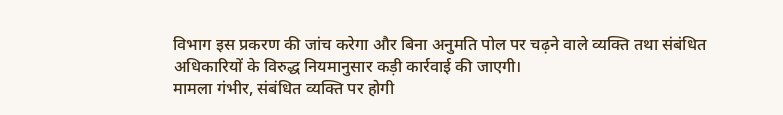विभाग इस प्रकरण की जांच करेगा और बिना अनुमति पोल पर चढ़ने वाले व्यक्ति तथा संबंधित अधिकारियों के विरुद्ध नियमानुसार कड़ी कार्रवाई की जाएगी।
मामला गंभीर, संबंधित व्यक्ति पर होगी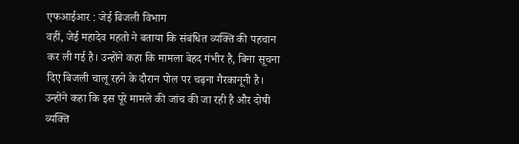एफआईआर : जेई बिजली विभाग
वहीं, जेई महादेव महतो ने बताया कि संबंधित व्यक्ति की पहचान कर ली गई है। उन्होंने कहा कि मामला बेहद गंभीर है, बिना सूचना दिए बिजली चालू रहने के दौरान पोल पर चढ़ना गैरकानूनी है। उन्होंने कहा कि इस पूरे मामले की जांच की जा रही है और दोषी व्यक्ति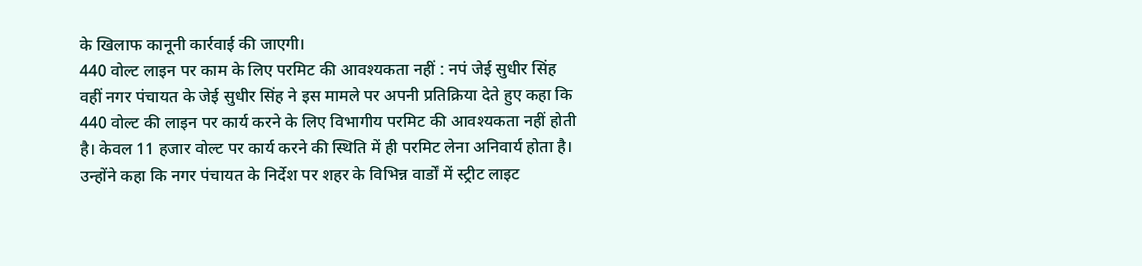के खिलाफ कानूनी कार्रवाई की जाएगी।
440 वोल्ट लाइन पर काम के लिए परमिट की आवश्यकता नहीं : नपं जेई सुधीर सिंह
वहीं नगर पंचायत के जेई सुधीर सिंह ने इस मामले पर अपनी प्रतिक्रिया देते हुए कहा कि 440 वोल्ट की लाइन पर कार्य करने के लिए विभागीय परमिट की आवश्यकता नहीं होती है। केवल 11 हजार वोल्ट पर कार्य करने की स्थिति में ही परमिट लेना अनिवार्य होता है। उन्होंने कहा कि नगर पंचायत के निर्देश पर शहर के विभिन्न वार्डों में स्ट्रीट लाइट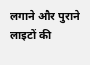लगाने और पुराने लाइटों की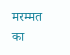मरम्मत का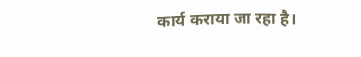कार्य कराया जा रहा है।